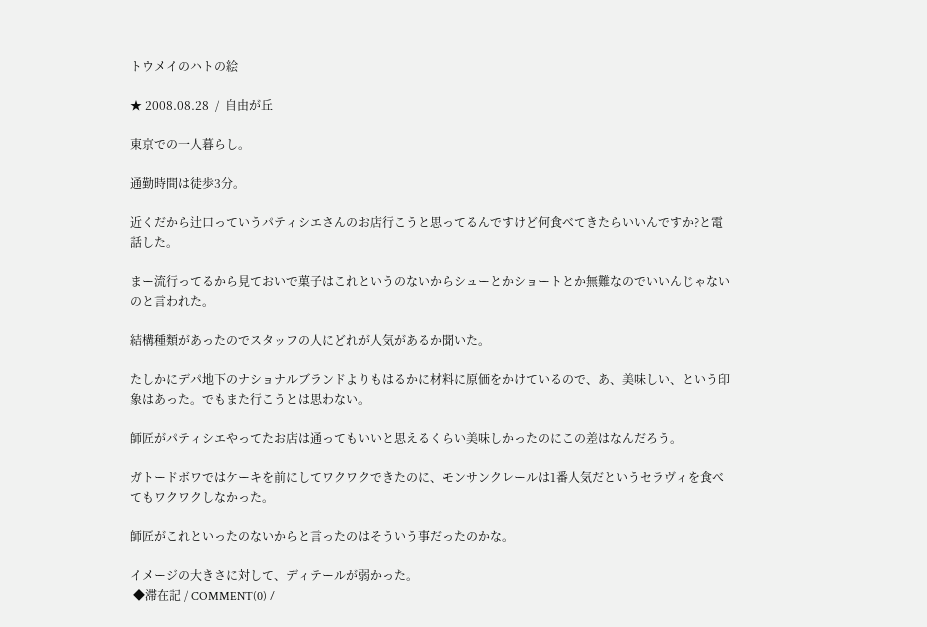トウメイのハトの絵

★ 2008.08.28  /  自由が丘

東京での一人暮らし。

通勤時間は徒歩3分。

近くだから辻口っていうパティシエさんのお店行こうと思ってるんですけど何食べてきたらいいんですか?と電話した。

まー流行ってるから見ておいで菓子はこれというのないからシューとかショートとか無難なのでいいんじゃないのと言われた。

結構種類があったのでスタッフの人にどれが人気があるか聞いた。

たしかにデパ地下のナショナルブランドよりもはるかに材料に原価をかけているので、あ、美味しい、という印象はあった。でもまた行こうとは思わない。

師匠がパティシエやってたお店は通ってもいいと思えるくらい美味しかったのにこの差はなんだろう。

ガトードボワではケーキを前にしてワクワクできたのに、モンサンクレールは1番人気だというセラヴィを食べてもワクワクしなかった。

師匠がこれといったのないからと言ったのはそういう事だったのかな。

イメージの大きさに対して、ディテールが弱かった。
 ◆滞在記 / COMMENT(0) /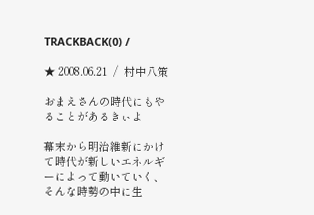TRACKBACK(0) /

★ 2008.06.21  /  村中八策

おまえさんの時代にもやることがあるきぃよ

幕末から明治維新にかけて時代が新しいエネルギーによって動いていく、そんな時勢の中に生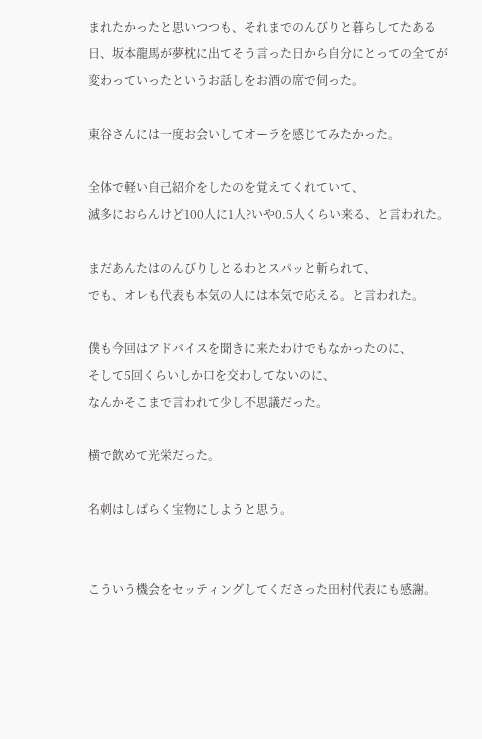まれたかったと思いつつも、それまでのんびりと暮らしてたある日、坂本龍馬が夢枕に出てそう言った日から自分にとっての全てが変わっていったというお話しをお酒の席で伺った。

東谷さんには一度お会いしてオーラを感じてみたかった。

全体で軽い自己紹介をしたのを覚えてくれていて、
滅多におらんけど100人に1人?いや0.5人くらい来る、と言われた。

まだあんたはのんびりしとるわとスパッと斬られて、
でも、オレも代表も本気の人には本気で応える。と言われた。

僕も今回はアドバイスを聞きに来たわけでもなかったのに、
そして5回くらいしか口を交わしてないのに、
なんかそこまで言われて少し不思議だった。

横で飲めて光栄だった。

名刺はしばらく宝物にしようと思う。


こういう機会をセッティングしてくださった田村代表にも感謝。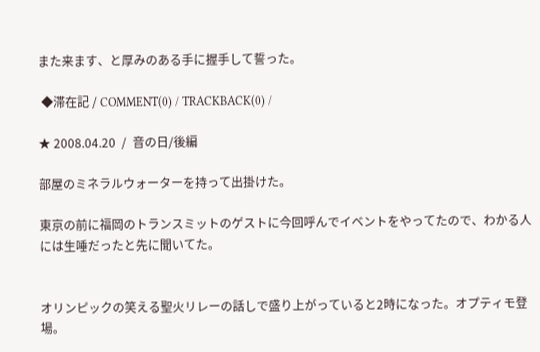また来ます、と厚みのある手に握手して誓った。

 ◆滞在記 / COMMENT(0) / TRACKBACK(0) /

★ 2008.04.20  /  音の日/後編

部屋のミネラルウォーターを持って出掛けた。

東京の前に福岡のトランスミットのゲストに今回呼んでイベントをやってたので、わかる人には生唾だったと先に聞いてた。


オリンピックの笑える聖火リレーの話しで盛り上がっていると2時になった。オプティモ登場。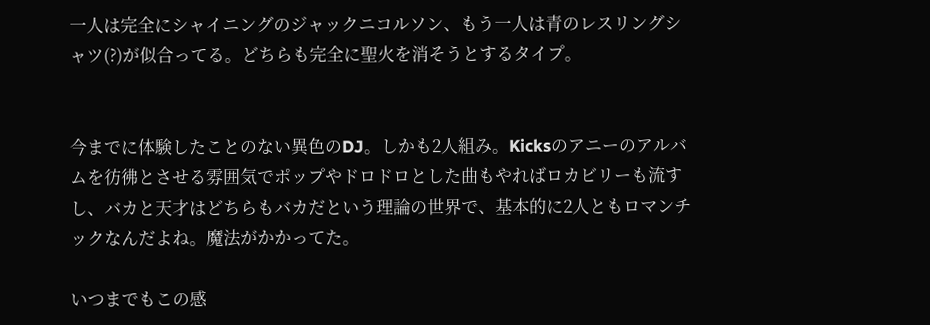一人は完全にシャイニングのジャックニコルソン、もう一人は青のレスリングシャツ(?)が似合ってる。どちらも完全に聖火を消そうとするタイプ。


今までに体験したことのない異色のDJ。しかも2人組み。Kicksのアニーのアルバムを彷彿とさせる雰囲気でポップやドロドロとした曲もやればロカビリーも流すし、バカと天才はどちらもバカだという理論の世界で、基本的に2人ともロマンチックなんだよね。魔法がかかってた。

いつまでもこの感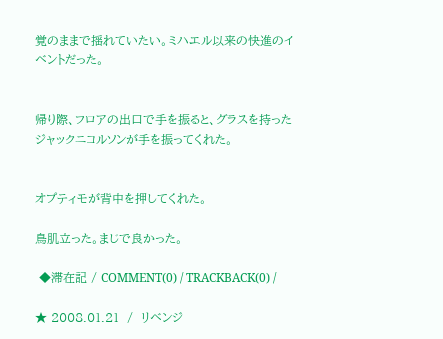覚のままで揺れていたい。ミハエル以来の快進のイベントだった。


帰り際、フロアの出口で手を振ると、グラスを持ったジャックニコルソンが手を振ってくれた。


オプティモが背中を押してくれた。

鳥肌立った。まじで良かった。

 ◆滞在記 / COMMENT(0) / TRACKBACK(0) /

★ 2008.01.21  /  リベンジ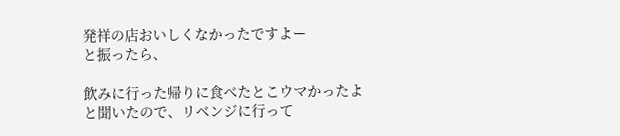発祥の店おいしくなかったですよー
と振ったら、

飲みに行った帰りに食べたとこウマかったよ
と聞いたので、リベンジに行って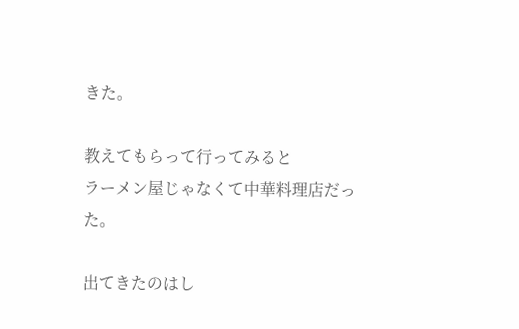きた。

教えてもらって行ってみると
ラーメン屋じゃなくて中華料理店だった。

出てきたのはし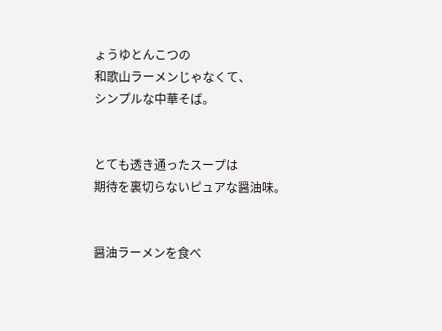ょうゆとんこつの
和歌山ラーメンじゃなくて、
シンプルな中華そば。


とても透き通ったスープは
期待を裏切らないピュアな醤油味。


醤油ラーメンを食べ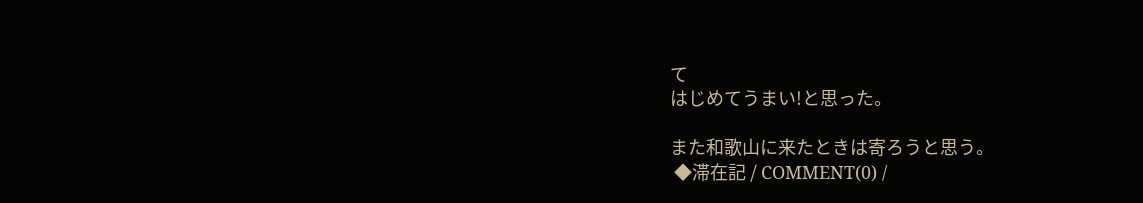て
はじめてうまい!と思った。

また和歌山に来たときは寄ろうと思う。
 ◆滞在記 / COMMENT(0) /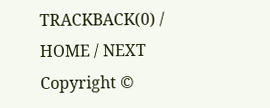TRACKBACK(0) /
HOME / NEXT
Copyright ©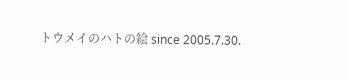トウメイのハトの絵 since 2005.7.30.